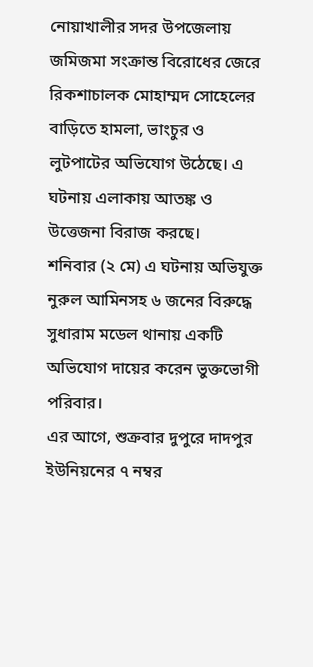নোয়াখালীর সদর উপজেলায় জমিজমা সংক্রান্ত বিরোধের জেরে রিকশাচালক মোহাম্মদ সোহেলের বাড়িতে হামলা, ভাংচুর ও লুটপাটের অভিযোগ উঠেছে। এ ঘটনায় এলাকায় আতঙ্ক ও উত্তেজনা বিরাজ করছে।
শনিবার (২ মে) এ ঘটনায় অভিযুক্ত নুরুল আমিনসহ ৬ জনের বিরুদ্ধে সুধারাম মডেল থানায় একটি অভিযোগ দায়ের করেন ভুক্তভোগী পরিবার।
এর আগে, শুক্রবার দুপুরে দাদপুর ইউনিয়নের ৭ নম্বর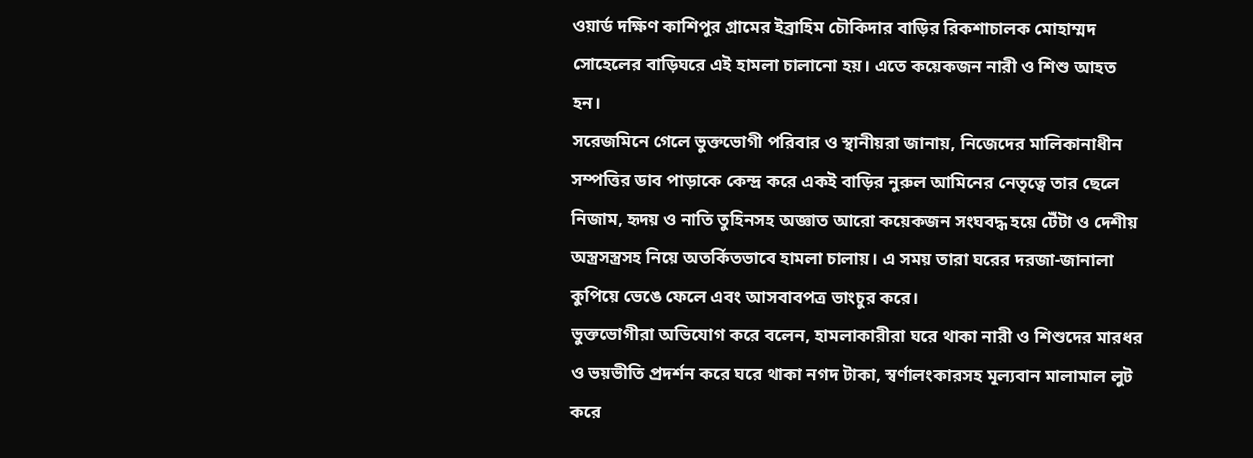ওয়ার্ড দক্ষিণ কাশিপুর গ্রামের ইব্রাহিম চৌকিদার বাড়ির রিকশাচালক মোহাম্মদ সোহেলের বাড়িঘরে এই হামলা চালানো হয়। এতে কয়েকজন নারী ও শিশু আহত হন।
সরেজমিনে গেলে ভুক্তভোগী পরিবার ও স্থানীয়রা জানায়, নিজেদের মালিকানাধীন সম্পত্তির ডাব পাড়াকে কেন্দ্র করে একই বাড়ির নুরুল আমিনের নেতৃত্বে তার ছেলে নিজাম, হৃদয় ও নাতি তুহিনসহ অজ্ঞাত আরো কয়েকজন সংঘবদ্ধ হয়ে টেঁটা ও দেশীয় অস্ত্রসস্ত্রসহ নিয়ে অতর্কিতভাবে হামলা চালায়। এ সময় তারা ঘরের দরজা-জানালা কুপিয়ে ভেঙে ফেলে এবং আসবাবপত্র ভাংচুর করে।
ভুক্তভোগীরা অভিযোগ করে বলেন, হামলাকারীরা ঘরে থাকা নারী ও শিশুদের মারধর ও ভয়ভীতি প্রদর্শন করে ঘরে থাকা নগদ টাকা, স্বর্ণালংকারসহ মূল্যবান মালামাল লুট করে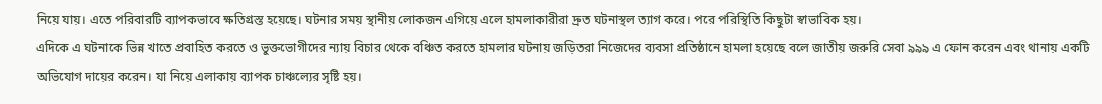নিয়ে যায়। এতে পরিবারটি ব্যাপকভাবে ক্ষতিগ্রস্ত হয়েছে। ঘটনার সময় স্থানীয় লোকজন এগিয়ে এলে হামলাকারীরা দ্রুত ঘটনাস্থল ত্যাগ করে। পরে পরিস্থিতি কিছুটা স্বাভাবিক হয়।
এদিকে এ ঘটনাকে ভিন্ন খাতে প্রবাহিত করতে ও ভুক্তভোগীদের ন্যায় বিচার থেকে বঞ্চিত করতে হামলার ঘটনায় জড়িতরা নিজেদের ব্যবসা প্রতিষ্ঠানে হামলা হয়েছে বলে জাতীয় জরুরি সেবা ৯৯৯ এ ফোন করেন এবং থানায় একটি অভিযোগ দায়ের করেন। যা নিয়ে এলাকায় ব্যাপক চাঞ্চল্যের সৃষ্টি হয়।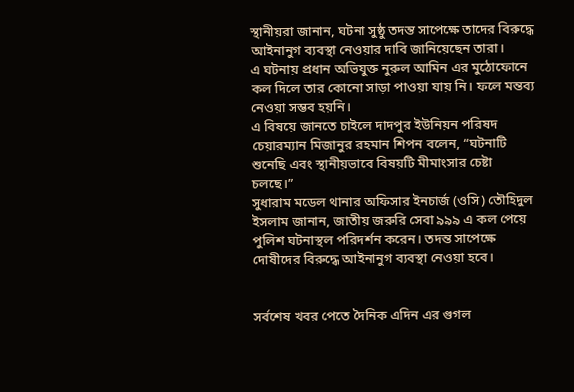স্থানীয়রা জানান, ঘটনা সুষ্ঠু তদন্ত সাপেক্ষে তাদের বিরুদ্ধে আইনানুগ ব্যবস্থা নেওয়ার দাবি জানিয়েছেন তারা।
এ ঘটনায় প্রধান অভিযুক্ত নুরুল আমিন এর মুঠোফোনে কল দিলে তার কোনো সাড়া পাওয়া যায় নি। ফলে মন্তব্য নেওয়া সম্ভব হয়নি।
এ বিষয়ে জানতে চাইলে দাদপুর ইউনিয়ন পরিষদ চেয়ারম্যান মিজানুর রহমান শিপন বলেন, “ঘটনাটি শুনেছি এবং স্থানীয়ভাবে বিষয়টি মীমাংসার চেষ্টা চলছে।”
সুধারাম মডেল থানার অফিসার ইনচার্জ (ওসি) তৌহিদুল ইসলাম জানান, জাতীয় জরুরি সেবা ৯৯৯ এ কল পেয়ে পুলিশ ঘটনাস্থল পরিদর্শন করেন। তদন্ত সাপেক্ষে দোষীদের বিরুদ্ধে আইনানুগ ব্যবস্থা নেওয়া হবে।


সর্বশেষ খবর পেতে দৈনিক এদিন এর গুগল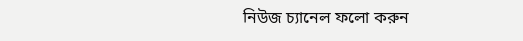নিউজ চ্যানেল ফলো করুন